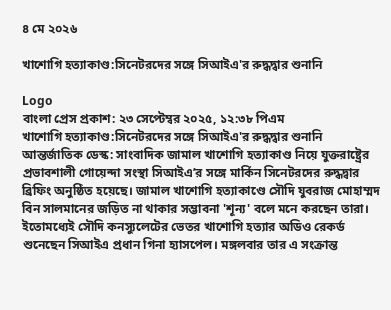৪ মে ২০২৬

খাশোগি হত্যাকাণ্ড:সিনেটরদের সঙ্গে সিআইএ'র রুদ্ধদ্বার শুনানি

Logo
বাংলা প্রেস প্রকাশ: ২৩ সেপ্টেম্বর ২০২৫, ১২:৩৮ পিএম
খাশোগি হত্যাকাণ্ড:সিনেটরদের সঙ্গে সিআইএ'র রুদ্ধদ্বার শুনানি
আন্তর্জাতিক ডেস্ক: সাংবাদিক জামাল খাশোগি হত্যাকাণ্ড নিয়ে যুক্তরাষ্ট্রের প্রভাবশালী গোয়েন্দা সংস্থা সিআইএ’র সঙ্গে মার্কিন সিনেটরদের রুদ্ধদ্বার ব্রিফিং অনুষ্ঠিত হয়েছে। জামাল খাশোগি হত্যাকাণ্ডে সৌদি যুবরাজ মোহাম্মদ বিন সালমানের জড়িত না থাকার সম্ভাবনা 'শূন্য' বলে মনে করছেন তারা। ইতোমধ্যেই সৌদি কনস্যুলেটের ভেতর খাশোগি হত্যার অডিও রেকর্ড শুনেছেন সিআইএ প্রধান গিনা হ্যাসপেল। মঙ্গলবার তার এ সংক্রান্ত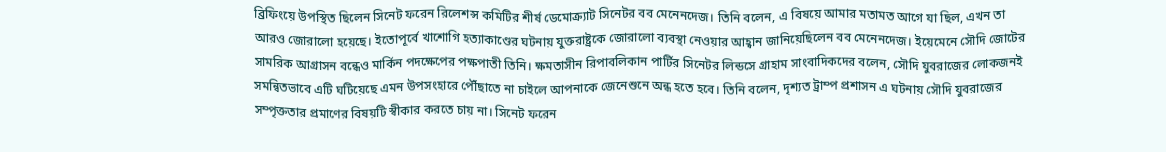ব্রিফিংয়ে উপস্থিত ছিলেন সিনেট ফরেন রিলেশন্স কমিটির শীর্ষ ডেমোক্র্যাট সিনেটর বব মেনেনদেজ। তিনি বলেন, এ বিষয়ে আমার মতামত আগে যা ছিল, এখন তা আরও জোরালো হয়েছে। ইতোপূর্বে খাশোগি হত্যাকাণ্ডের ঘটনায় যুক্তরাষ্ট্রকে জোরালো ব্যবস্থা নেওয়ার আহ্বান জানিয়েছিলেন বব মেনেনদেজ। ইয়েমেনে সৌদি জোটের সামরিক আগ্রাসন বন্ধেও মার্কিন পদক্ষেপের পক্ষপাতী তিনি। ক্ষমতাসীন রিপাবলিকান পার্টির সিনেটর লিন্ডসে গ্রাহাম সাংবাদিকদের বলেন, সৌদি যুবরাজের লোকজনই সমন্বিতভাবে এটি ঘটিয়েছে এমন উপসংহারে পৌঁছাতে না চাইলে আপনাকে জেনেশুনে অন্ধ হতে হবে। তিনি বলেন, দৃশ্যত ট্রাম্প প্রশাসন এ ঘটনায় সৌদি যুবরাজের সম্পৃক্ততার প্রমাণের বিষয়টি স্বীকার করতে চায় না। সিনেট ফরেন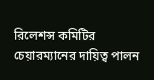রিলেশন্স কমিটির চেয়ারম্যানের দায়িত্ব পালন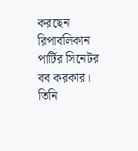করছেন রিপাবলিকান পার্টির সিনেটর বব করকার। তিনি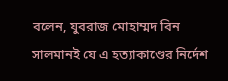বলেন, যুবরাজ মোহাম্মদ বিন সালমানই যে এ হত্যাকাণ্ডের নির্দেশ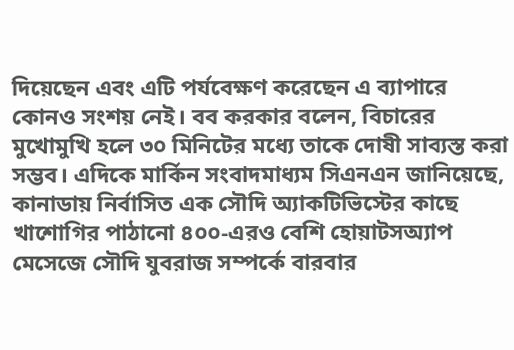দিয়েছেন এবং এটি পর্যবেক্ষণ করেছেন এ ব্যাপারে কোনও সংশয় নেই। বব করকার বলেন, বিচারের মুখোমুখি হলে ৩০ মিনিটের মধ্যে তাকে দোষী সাব্যস্ত করা সম্ভব। এদিকে মার্কিন সংবাদমাধ্যম সিএনএন জানিয়েছে, কানাডায় নির্বাসিত এক সৌদি অ্যাকটিভিস্টের কাছে খাশোগির পাঠানো ৪০০-এরও বেশি হোয়াটসঅ্যাপ মেসেজে সৌদি যুবরাজ সম্পর্কে বারবার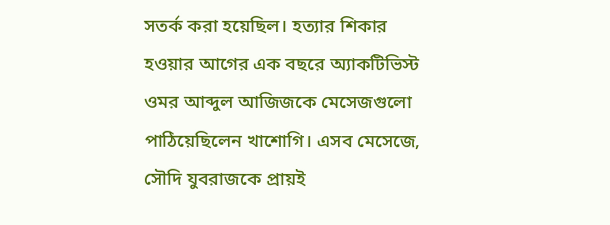সতর্ক করা হয়েছিল। হত্যার শিকার হওয়ার আগের এক বছরে অ্যাকটিভিস্ট ওমর আব্দুল আজিজকে মেসেজগুলো পাঠিয়েছিলেন খাশোগি। এসব মেসেজে, সৌদি যুবরাজকে প্রায়ই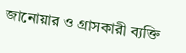জানোয়ার ও গ্রাসকারী ব্যক্তি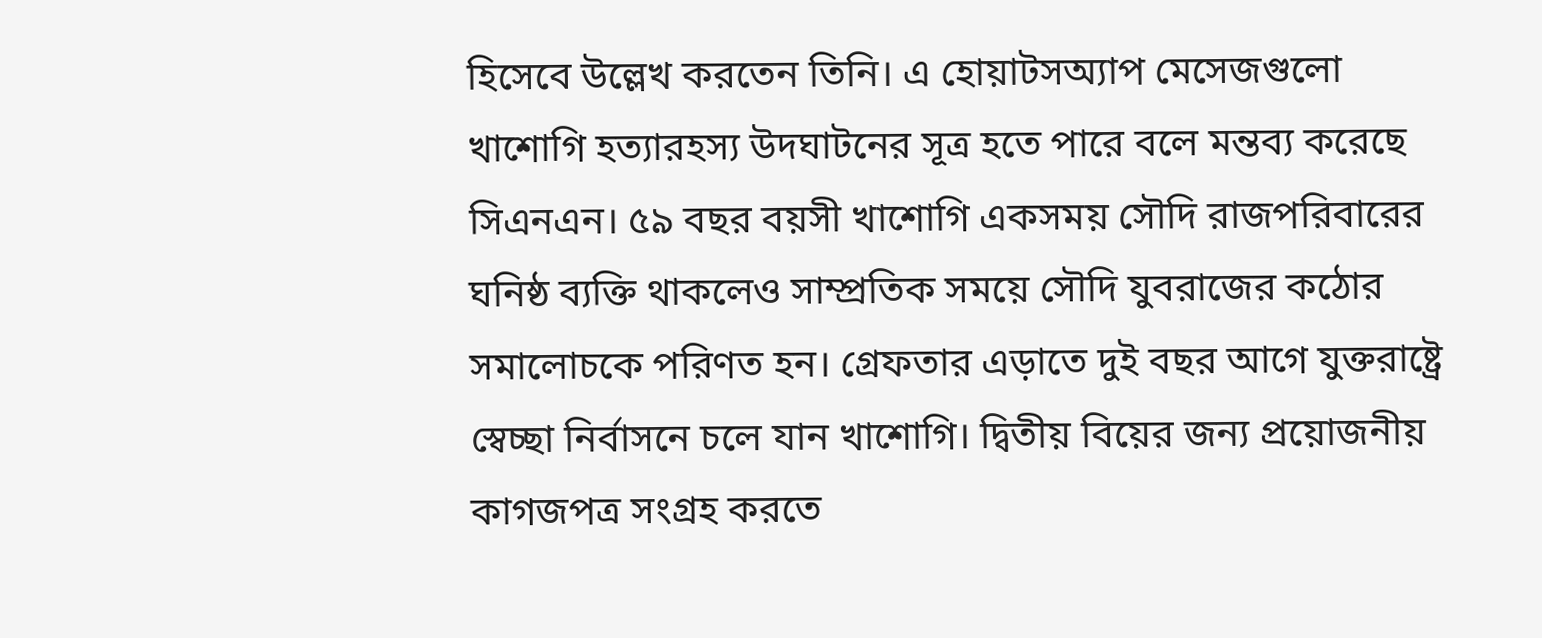হিসেবে উল্লেখ করতেন তিনি। এ হোয়াটসঅ্যাপ মেসেজগুলো খাশোগি হত্যারহস্য উদঘাটনের সূত্র হতে পারে বলে মন্তব্য করেছে সিএনএন। ৫৯ বছর বয়সী খাশোগি একসময় সৌদি রাজপরিবারের ঘনিষ্ঠ ব্যক্তি থাকলেও সাম্প্রতিক সময়ে সৌদি যুবরাজের কঠোর সমালোচকে পরিণত হন। গ্রেফতার এড়াতে দুই বছর আগে যুক্তরাষ্ট্রে স্বেচ্ছা নির্বাসনে চলে যান খাশোগি। দ্বিতীয় বিয়ের জন্য প্রয়োজনীয় কাগজপত্র সংগ্রহ করতে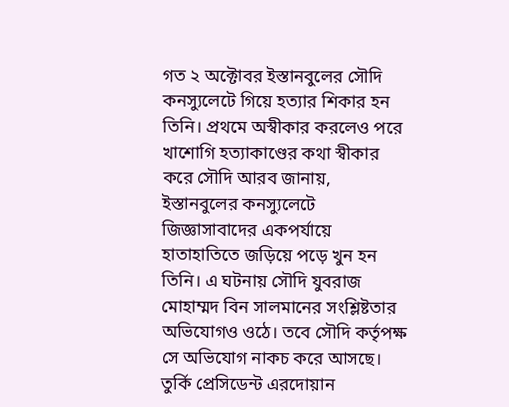গত ২ অক্টোবর ইস্তানবুলের সৌদি কনস্যুলেটে গিয়ে হত্যার শিকার হন তিনি। প্রথমে অস্বীকার করলেও পরে খাশোগি হত্যাকাণ্ডের কথা স্বীকার করে সৌদি আরব জানায়, ইস্তানবুলের কনস্যুলেটে জিজ্ঞাসাবাদের একপর্যায়ে হাতাহাতিতে জড়িয়ে পড়ে খুন হন তিনি। এ ঘটনায় সৌদি যুবরাজ মোহাম্মদ বিন সালমানের সংশ্লিষ্টতার অভিযোগও ওঠে। তবে সৌদি কর্তৃপক্ষ সে অভিযোগ নাকচ করে আসছে। তুর্কি প্রেসিডেন্ট এরদোয়ান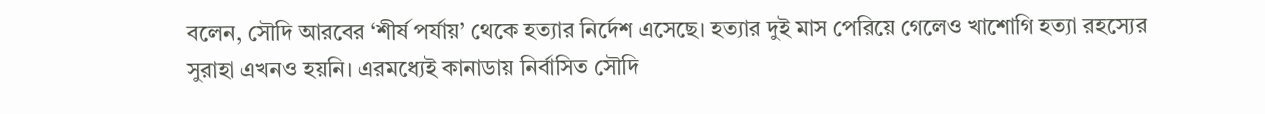বলেন, সৌদি আরবের ‘শীর্ষ পর্যায়’ থেকে হত্যার নির্দেশ এসেছে। হত্যার দুই মাস পেরিয়ে গেলেও খাশোগি হত্যা রহস্যের সুরাহা এখনও হয়নি। এরমধ্যেই কানাডায় নির্বাসিত সৌদি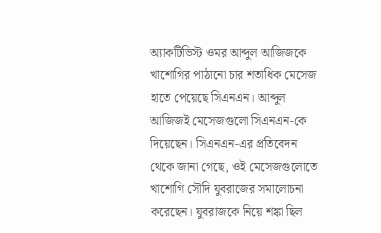অ্যাকটিভিস্ট ওমর আব্দুল আজিজকে খাশোগির পাঠানো চার শতাধিক মেসেজ হাতে পেয়েছে সিএনএন। আব্দুল আজিজই মেসেজগুলো সিএনএন-কে দিয়েছেন। সিএনএন-এর প্রতিবেদন থেকে জানা গেছে, ওই মেসেজগুলোতে খাশোগি সৌদি যুবরাজের সমালোচনা করেছেন। যুবরাজকে নিয়ে শঙ্কা ছিল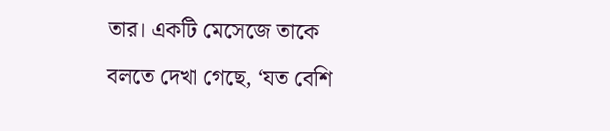তার। একটি মেসেজে তাকে বলতে দেখা গেছে, ‘যত বেশি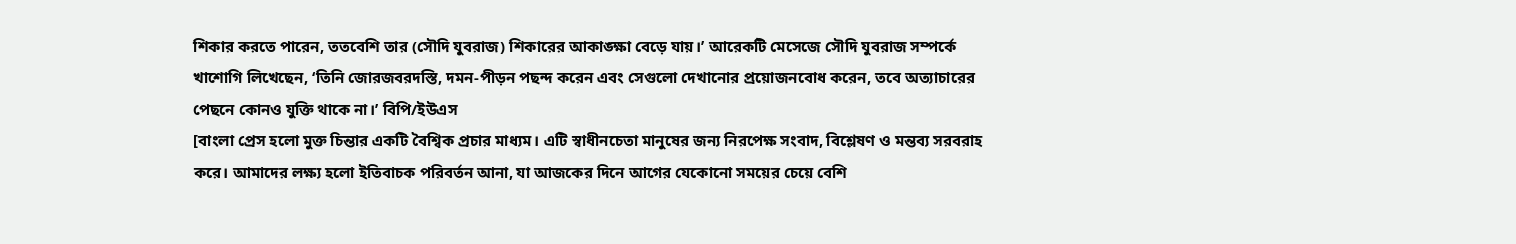শিকার করতে পারেন, ততবেশি তার (সৌদি যুবরাজ) শিকারের আকাঙ্ক্ষা বেড়ে যায়।’ আরেকটি মেসেজে সৌদি যুবরাজ সম্পর্কে খাশোগি লিখেছেন, ‘তিনি জোরজবরদস্তি, দমন-পীড়ন পছন্দ করেন এবং সেগুলো দেখানোর প্রয়োজনবোধ করেন, তবে অত্যাচারের পেছনে কোনও যুক্তি থাকে না।’ বিপি/ইউএস
[বাংলা প্রেস হলো মুক্ত চিন্তার একটি বৈশ্বিক প্রচার মাধ্যম। এটি স্বাধীনচেতা মানুষের জন্য নিরপেক্ষ সংবাদ, বিশ্লেষণ ও মন্তব্য সরবরাহ করে। আমাদের লক্ষ্য হলো ইতিবাচক পরিবর্তন আনা, যা আজকের দিনে আগের যেকোনো সময়ের চেয়ে বেশি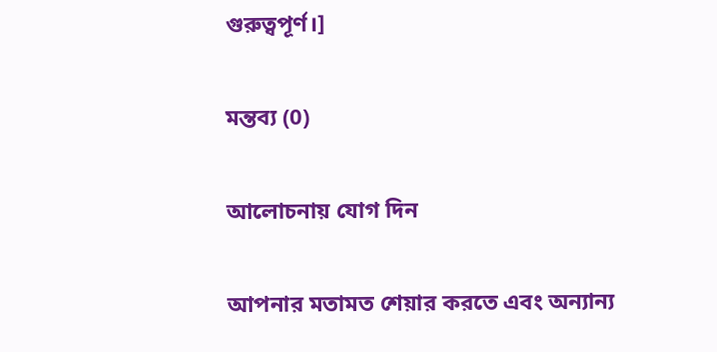গুরুত্বপূর্ণ।]

মন্তব্য (0)

আলোচনায় যোগ দিন

আপনার মতামত শেয়ার করতে এবং অন্যান্য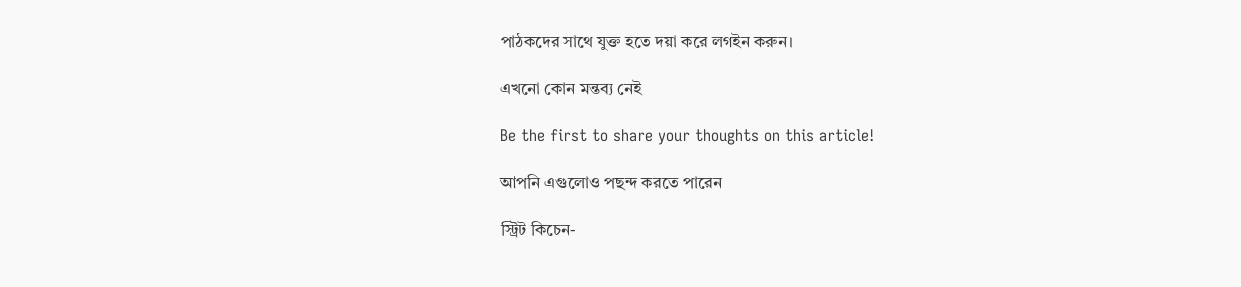পাঠকদের সাথে যুক্ত হতে দয়া করে লগইন করুন।

এখনো কোন মন্তব্য নেই

Be the first to share your thoughts on this article!

আপনি এগুলোও পছন্দ করতে পারেন

স্ট্রিট কিচেন-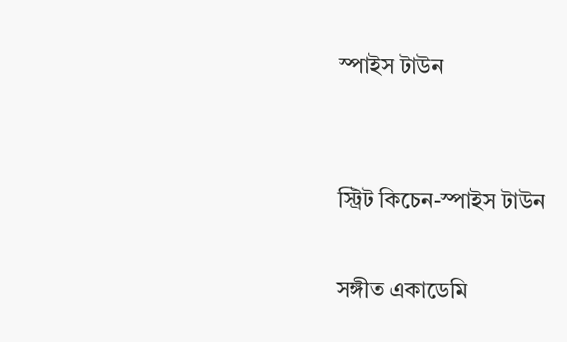স্পাইস টাউন


স্ট্রিট কিচেন-স্পাইস টাউন

সঙ্গীত একাডেমি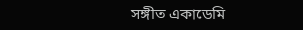সঙ্গীত একাডেমি